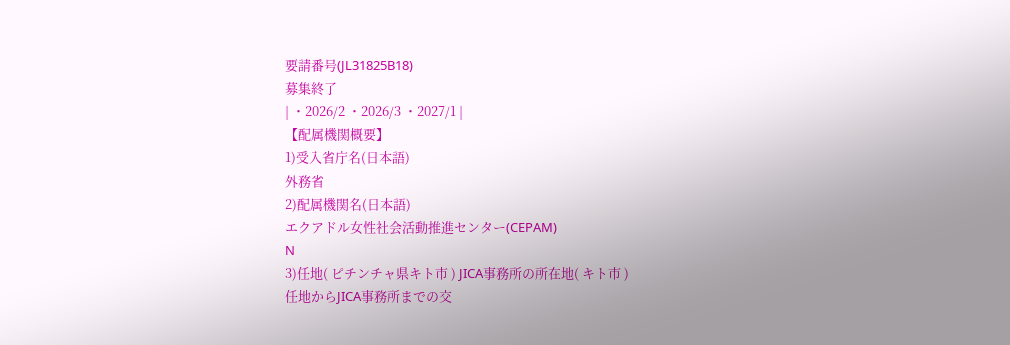要請番号(JL31825B18)
募集終了
| ・2026/2 ・2026/3 ・2027/1 |
【配属機関概要】
1)受入省庁名(日本語)
外務省
2)配属機関名(日本語)
エクアドル女性社会活動推進センター(CEPAM)
N
3)任地( ピチンチャ県キト市 ) JICA事務所の所在地( キト市 )
任地からJICA事務所までの交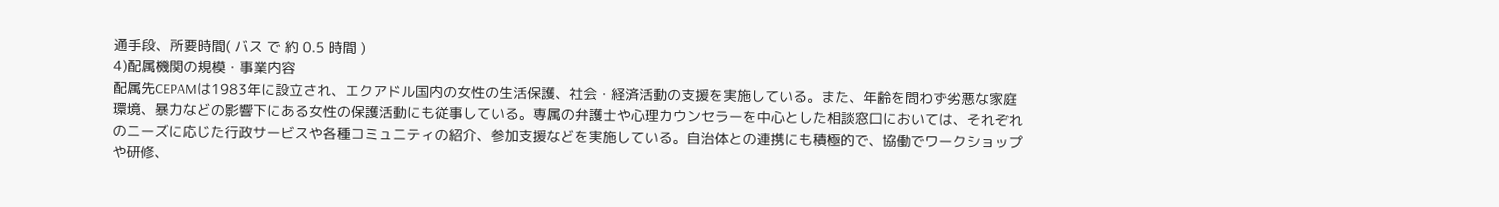通手段、所要時間( バス で 約 0.5 時間 )
4)配属機関の規模・事業内容
配属先CEPAMは1983年に設立され、エクアドル国内の女性の生活保護、社会・経済活動の支援を実施している。また、年齢を問わず劣悪な家庭環境、暴力などの影響下にある女性の保護活動にも従事している。専属の弁護士や心理カウンセラーを中心とした相談窓口においては、それぞれのニーズに応じた行政サービスや各種コミュニティの紹介、参加支援などを実施している。自治体との連携にも積極的で、協働でワークショップや研修、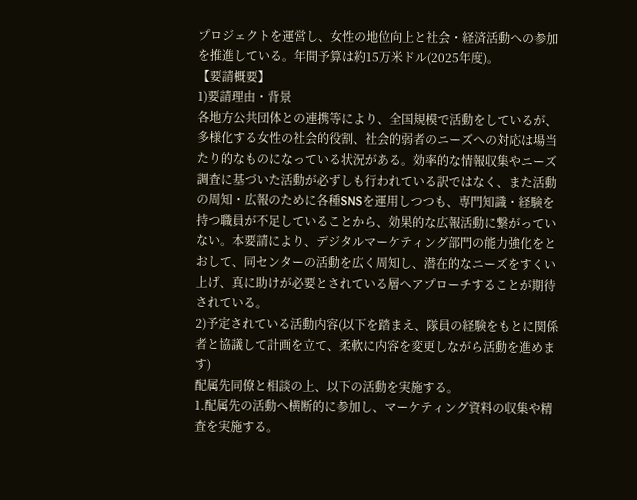プロジェクトを運営し、女性の地位向上と社会・経済活動への参加を推進している。年間予算は約15万米ドル(2025年度)。
【要請概要】
1)要請理由・背景
各地方公共団体との連携等により、全国規模で活動をしているが、多様化する女性の社会的役割、社会的弱者のニーズへの対応は場当たり的なものになっている状況がある。効率的な情報収集やニーズ調査に基づいた活動が必ずしも行われている訳ではなく、また活動の周知・広報のために各種SNSを運用しつつも、専門知識・経験を持つ職員が不足していることから、効果的な広報活動に繋がっていない。本要請により、デジタルマーケティング部門の能力強化をとおして、同センターの活動を広く周知し、潜在的なニーズをすくい上げ、真に助けが必要とされている層へアプローチすることが期待されている。
2)予定されている活動内容(以下を踏まえ、隊員の経験をもとに関係者と協議して計画を立て、柔軟に内容を変更しながら活動を進めます)
配属先同僚と相談の上、以下の活動を実施する。
1.配属先の活動へ横断的に参加し、マーケティング資料の収集や精査を実施する。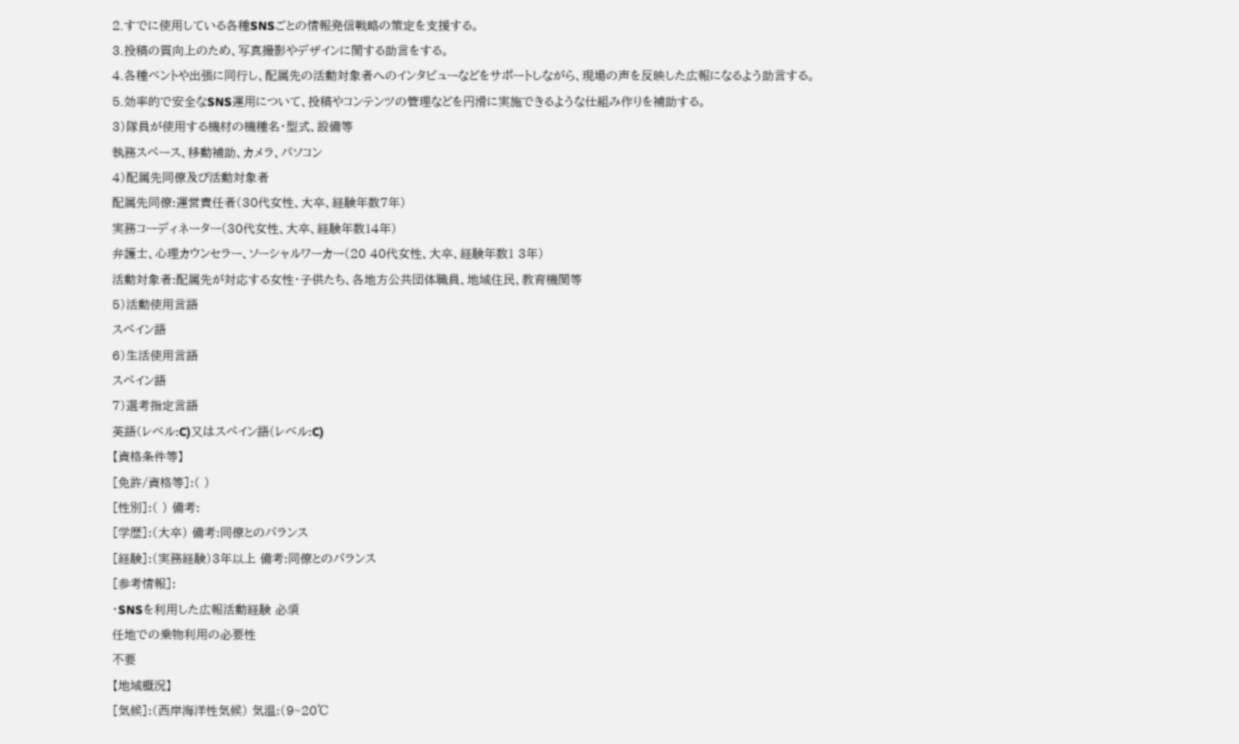2.すでに使用している各種SNSごとの情報発信戦略の策定を支援する。
3.投稿の質向上のため、写真撮影やデザインに関する助言をする。
4.各種ベントや出張に同行し、配属先の活動対象者へのインタビューなどをサポートしながら、現場の声を反映した広報になるよう助言する。
5.効率的で安全なSNS運用について、投稿やコンテンツの管理などを円滑に実施できるような仕組み作りを補助する。
3)隊員が使用する機材の機種名・型式、設備等
執務スペース、移動補助、カメラ、パソコン
4)配属先同僚及び活動対象者
配属先同僚:運営責任者(30代女性、大卒、経験年数7年)
実務コーディネーター(30代女性、大卒、経験年数14年)
弁護士、心理カウンセラー、ソーシャルワーカー(20 40代女性、大卒、経験年数1 3年)
活動対象者:配属先が対応する女性・子供たち、各地方公共団体職員、地域住民、教育機関等
5)活動使用言語
スペイン語
6)生活使用言語
スペイン語
7)選考指定言語
英語(レベル:C)又はスペイン語(レベル:C)
【資格条件等】
[免許/資格等]:( )
[性別]:( ) 備考:
[学歴]:(大卒) 備考:同僚とのバランス
[経験]:(実務経験)3年以上 備考:同僚とのバランス
[参考情報]:
・SNSを利用した広報活動経験 必須
任地での乗物利用の必要性
不要
【地域概況】
[気候]:(西岸海洋性気候) 気温:(9~20℃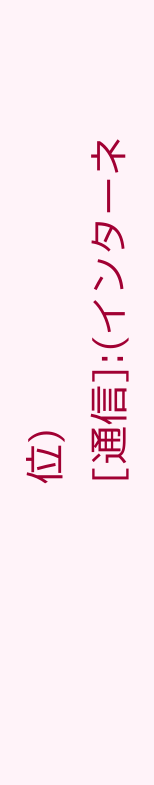位)
[通信]:(インターネ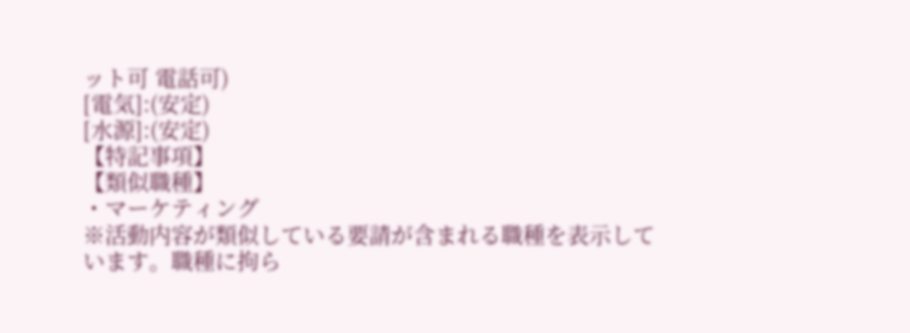ット可 電話可)
[電気]:(安定)
[水源]:(安定)
【特記事項】
【類似職種】
・マーケティング
※活動内容が類似している要請が含まれる職種を表示しています。職種に拘ら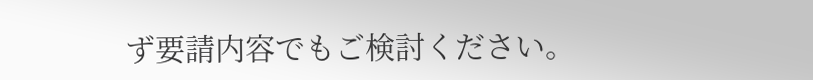ず要請内容でもご検討ください。